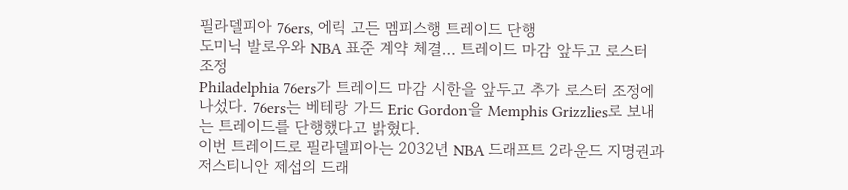필라델피아 76ers, 에릭 고든 멤피스행 트레이드 단행
도미닉 발로우와 NBA 표준 계약 체결… 트레이드 마감 앞두고 로스터 조정
Philadelphia 76ers가 트레이드 마감 시한을 앞두고 추가 로스터 조정에 나섰다. 76ers는 베테랑 가드 Eric Gordon을 Memphis Grizzlies로 보내는 트레이드를 단행했다고 밝혔다.
이번 트레이드로 필라델피아는 2032년 NBA 드래프트 2라운드 지명권과 저스티니안 제섭의 드래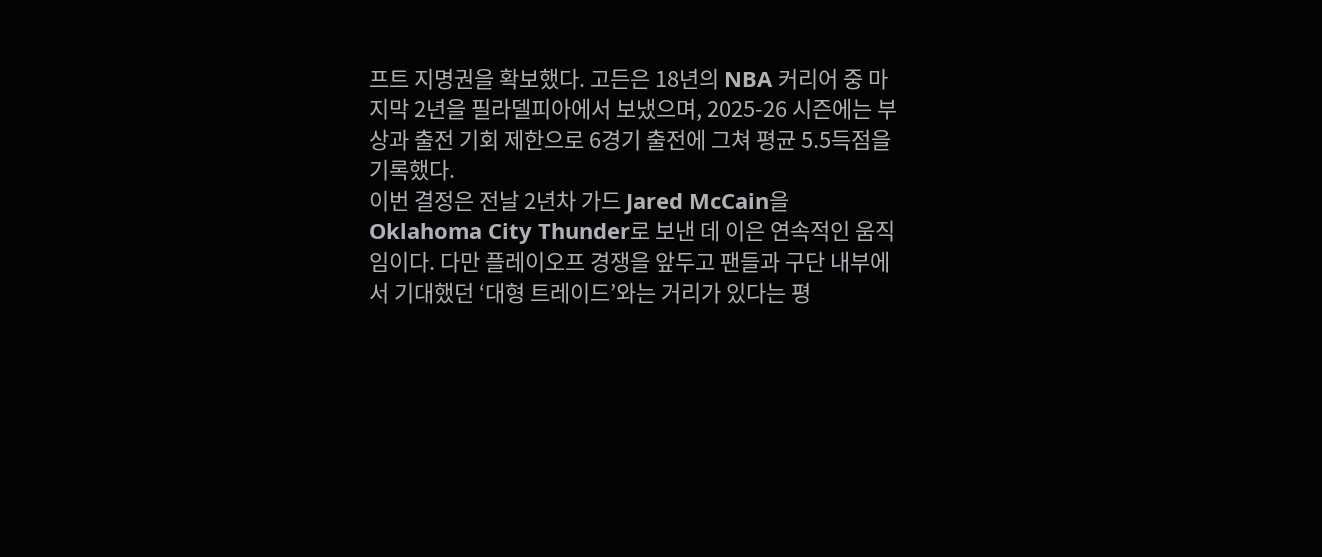프트 지명권을 확보했다. 고든은 18년의 NBA 커리어 중 마지막 2년을 필라델피아에서 보냈으며, 2025-26 시즌에는 부상과 출전 기회 제한으로 6경기 출전에 그쳐 평균 5.5득점을 기록했다.
이번 결정은 전날 2년차 가드 Jared McCain을 Oklahoma City Thunder로 보낸 데 이은 연속적인 움직임이다. 다만 플레이오프 경쟁을 앞두고 팬들과 구단 내부에서 기대했던 ‘대형 트레이드’와는 거리가 있다는 평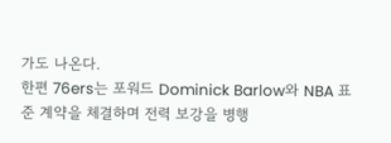가도 나온다.
한편 76ers는 포워드 Dominick Barlow와 NBA 표준 계약을 체결하며 전력 보강을 병행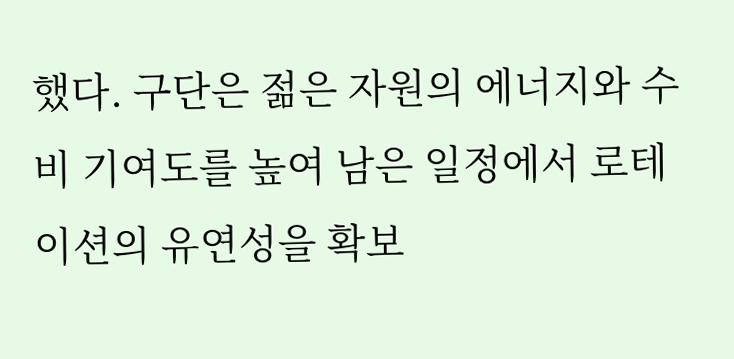했다. 구단은 젊은 자원의 에너지와 수비 기여도를 높여 남은 일정에서 로테이션의 유연성을 확보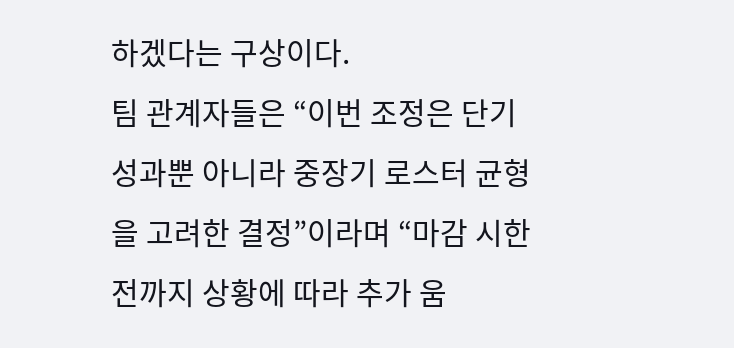하겠다는 구상이다.
팀 관계자들은 “이번 조정은 단기 성과뿐 아니라 중장기 로스터 균형을 고려한 결정”이라며 “마감 시한 전까지 상황에 따라 추가 움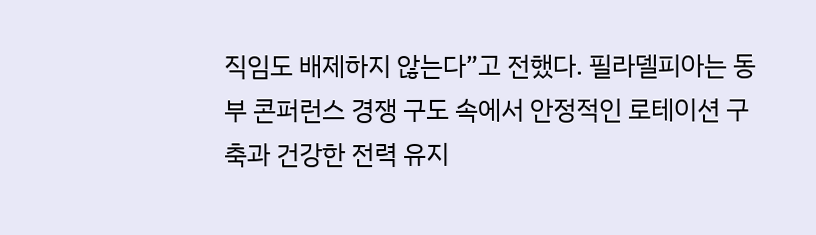직임도 배제하지 않는다”고 전했다. 필라델피아는 동부 콘퍼런스 경쟁 구도 속에서 안정적인 로테이션 구축과 건강한 전력 유지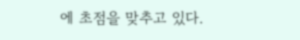에 초점을 맞추고 있다.